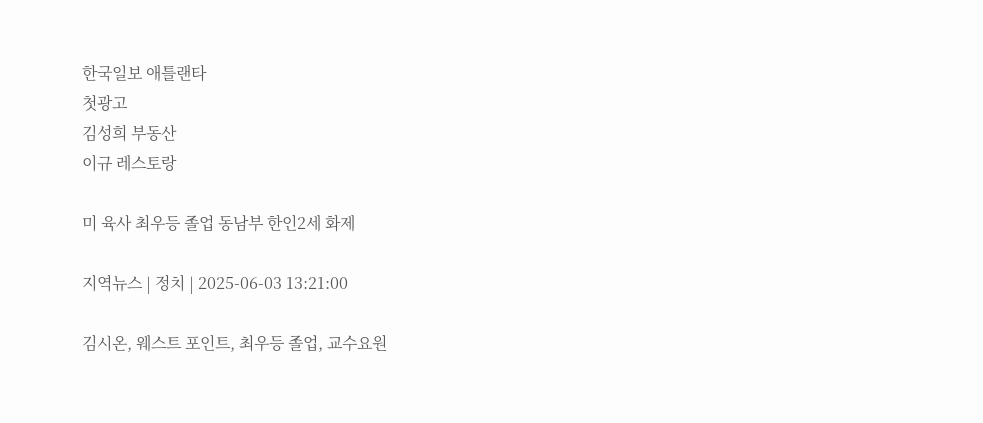한국일보 애틀랜타
첫광고
김성희 부동산
이규 레스토랑

미 육사 최우등 졸업 동남부 한인2세 화제

지역뉴스 | 정치 | 2025-06-03 13:21:00

김시온, 웨스트 포인트, 최우등 졸업, 교수요원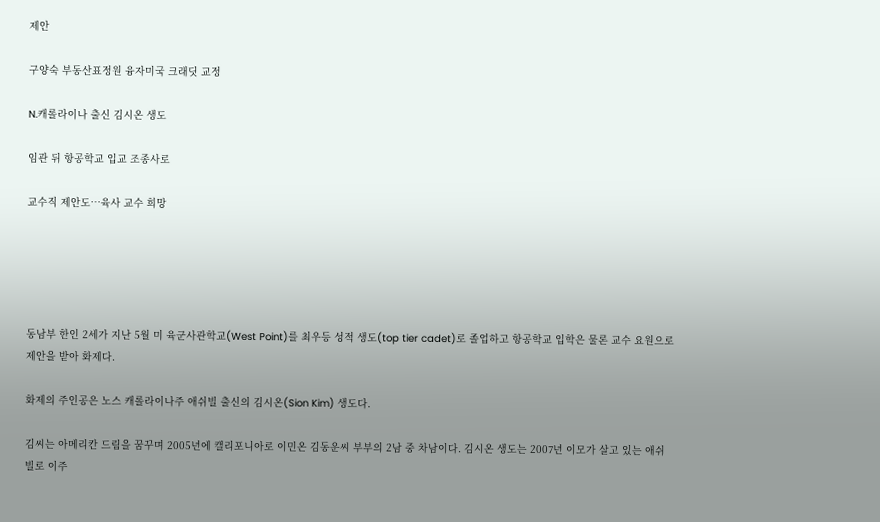제안

구양숙 부동산표정원 융자미국 크래딧 교정

N.캐롤라이나 출신 김시온 생도

임관 뒤 항공학교 입교 조종사로

교수직 제안도…육사 교수 희망





동남부 한인 2세가 지난 5월 미 육군사관학교(West Point)를 최우등 성적 생도(top tier cadet)로 졸업하고 항공학교 입학은 물론 교수 요원으로 제안을 받아 화제다.

화제의 주인공은 노스 캐롤라이나주 애쉬빌 출신의 김시온(Sion Kim) 생도다.

김씨는 아메리칸 드림을 꿈꾸며 2005년에 캘리포니아로 이민온 김동운씨 부부의 2남 중 차남이다. 김시온 생도는 2007년 이모가 살고 있는 애쉬빌로 이주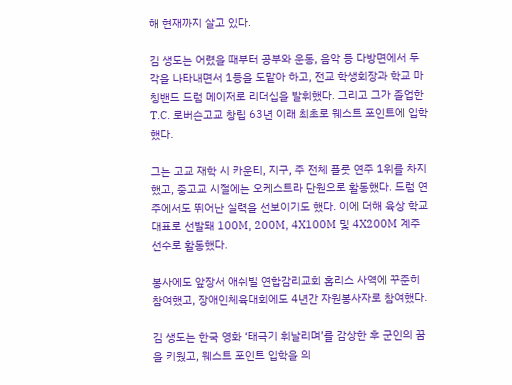해 현재까지 살고 있다.

김 생도는 어렸을 때부터 공부와 운동, 음악 등 다방면에서 두각을 나타내면서 1등을 도맡아 하고, 전교 학생회장과 학교 마칭밴드 드럼 메이저로 리더십을 발휘했다. 그리고 그가 졸업한 T.C. 로버슨고교 창립 63년 이래 최초로 웨스트 포인트에 입학했다.

그는 고교 재학 시 카운티, 지구, 주 전체 플룻 연주 1위를 차지했고, 중고교 시절에는 오케스트라 단원으로 활동했다. 드럼 연주에서도 뛰어난 실력을 선보이기도 했다. 이에 더해 육상 학교 대표로 선발돼 100M, 200M, 4X100M 및 4X200M 계주 선수로 활동했다.

봉사에도 앞장서 애쉬빌 연합감리교회 홈리스 사역에 꾸준히 참여했고, 장애인체육대회에도 4년간 자원봉사자로 참여했다.

김 생도는 한국 영화 ‘태극기 휘날리며’를 감상한 후 군인의 꿈을 키웠고, 웨스트 포인트 입학을 의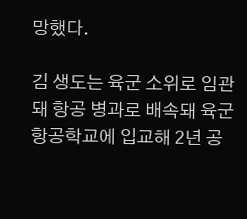망했다.

김 생도는 육군 소위로 임관돼 항공 병과로 배속돼 육군항공학교에 입교해 2년 공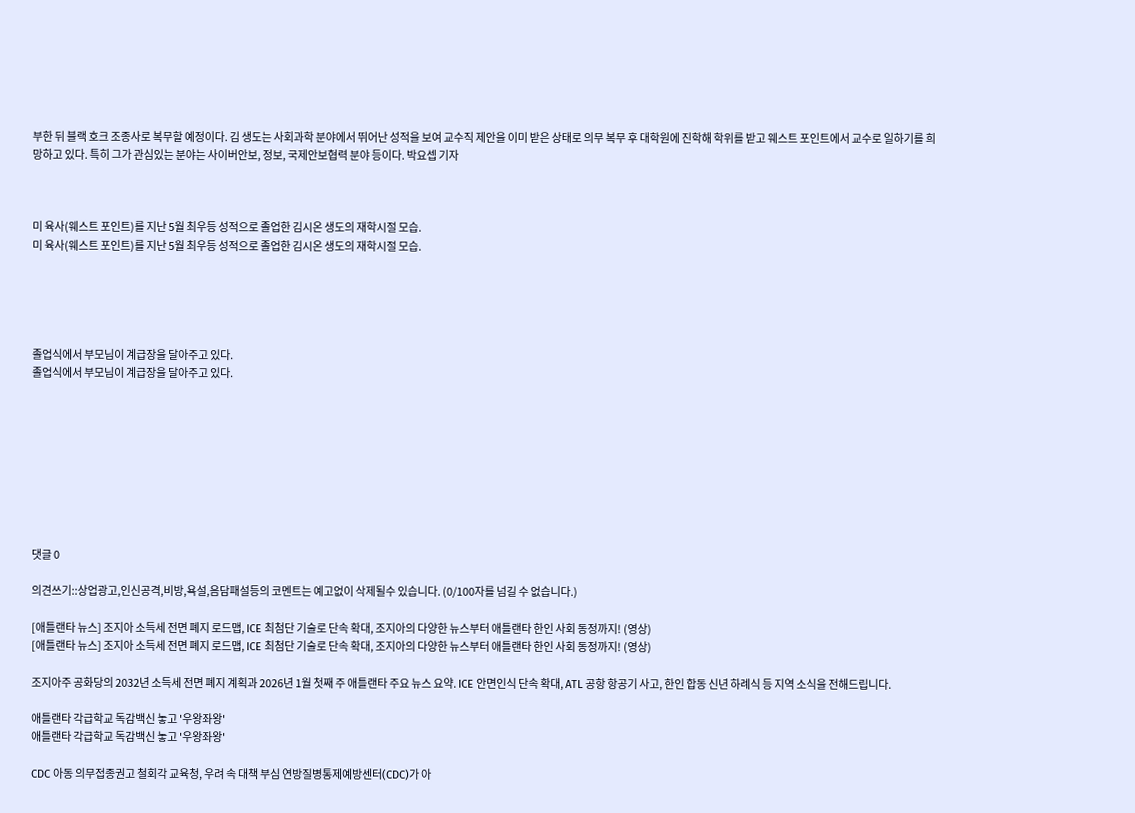부한 뒤 블랙 호크 조종사로 복무할 예정이다. 김 생도는 사회과학 분야에서 뛰어난 성적을 보여 교수직 제안을 이미 받은 상태로 의무 복무 후 대학원에 진학해 학위를 받고 웨스트 포인트에서 교수로 일하기를 희망하고 있다. 특히 그가 관심있는 분야는 사이버안보, 정보, 국제안보협력 분야 등이다. 박요셉 기자



미 육사(웨스트 포인트)를 지난 5월 최우등 성적으로 졸업한 김시온 생도의 재학시절 모습.
미 육사(웨스트 포인트)를 지난 5월 최우등 성적으로 졸업한 김시온 생도의 재학시절 모습.





졸업식에서 부모님이 계급장을 달아주고 있다.
졸업식에서 부모님이 계급장을 달아주고 있다.









댓글 0

의견쓰기::상업광고,인신공격,비방,욕설,음담패설등의 코멘트는 예고없이 삭제될수 있습니다. (0/100자를 넘길 수 없습니다.)

[애틀랜타 뉴스] 조지아 소득세 전면 폐지 로드맵, ICE 최첨단 기술로 단속 확대, 조지아의 다양한 뉴스부터 애틀랜타 한인 사회 동정까지! (영상)
[애틀랜타 뉴스] 조지아 소득세 전면 폐지 로드맵, ICE 최첨단 기술로 단속 확대, 조지아의 다양한 뉴스부터 애틀랜타 한인 사회 동정까지! (영상)

조지아주 공화당의 2032년 소득세 전면 폐지 계획과 2026년 1월 첫째 주 애틀랜타 주요 뉴스 요약. ICE 안면인식 단속 확대, ATL 공항 항공기 사고, 한인 합동 신년 하례식 등 지역 소식을 전해드립니다.

애틀랜타 각급학교 독감백신 놓고 '우왕좌왕'
애틀랜타 각급학교 독감백신 놓고 '우왕좌왕'

CDC 아동 의무접종권고 철회각 교육청, 우려 속 대책 부심 연방질병통제예방센터(CDC)가 아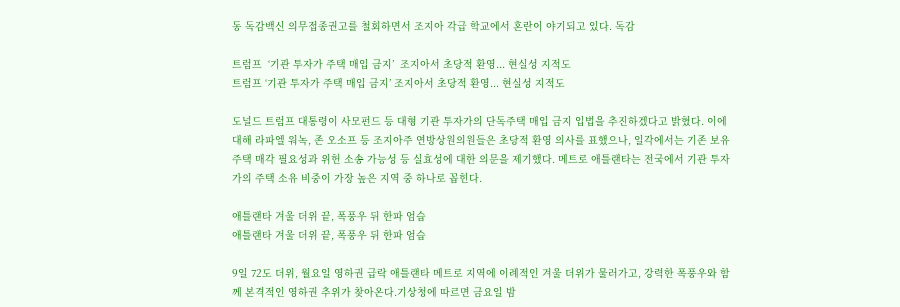동 독감백신 의무접종권고를 철회하면서 조지아 각급 학교에서 혼란이 야기되고 있다. 독감

트럼프  ‘기관 투자가 주택 매입 금지’  조지아서 초당적 환영... 현실성 지적도
트럼프 ‘기관 투자가 주택 매입 금지’ 조지아서 초당적 환영... 현실성 지적도

도널드 트럼프 대통령이 사모펀드 등 대형 기관 투자가의 단독주택 매입 금지 입법을 추진하겠다고 밝혔다. 이에 대해 라파엘 워녹, 존 오소프 등 조지아주 연방상원의원들은 초당적 환영 의사를 표했으나, 일각에서는 기존 보유 주택 매각 필요성과 위헌 소송 가능성 등 실효성에 대한 의문을 제기했다. 메트로 애틀랜타는 전국에서 기관 투자가의 주택 소유 비중이 가장 높은 지역 중 하나로 꼽힌다.

애틀랜타 겨울 더위 끝, 폭풍우 뒤 한파 엄습
애틀랜타 겨울 더위 끝, 폭풍우 뒤 한파 엄습

9일 72도 더위, 월요일 영하권 급락 애틀랜타 메트로 지역에 이례적인 겨울 더위가 물러가고, 강력한 폭풍우와 함께 본격적인 영하권 추위가 찾아온다.기상청에 따르면 금요일 밤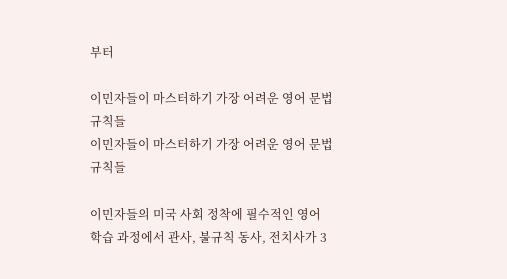부터

이민자들이 마스터하기 가장 어려운 영어 문법 규칙들
이민자들이 마스터하기 가장 어려운 영어 문법 규칙들

이민자들의 미국 사회 정착에 필수적인 영어 학습 과정에서 관사, 불규칙 동사, 전치사가 3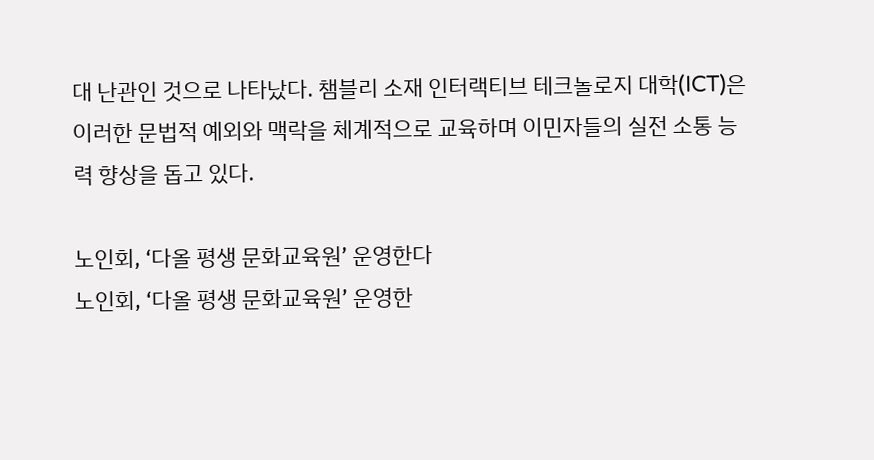대 난관인 것으로 나타났다. 챔블리 소재 인터랙티브 테크놀로지 대학(ICT)은 이러한 문법적 예외와 맥락을 체계적으로 교육하며 이민자들의 실전 소통 능력 향상을 돕고 있다.

노인회, ‘다올 평생 문화교육원’ 운영한다
노인회, ‘다올 평생 문화교육원’ 운영한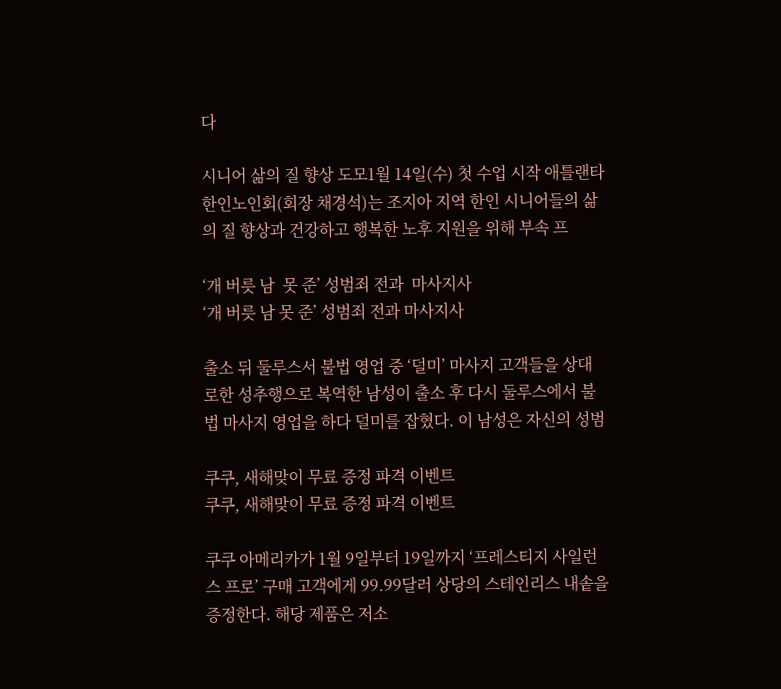다

시니어 삶의 질 향상 도모1월 14일(수) 첫 수업 시작 애틀랜타 한인노인회(회장 채경석)는 조지아 지역 한인 시니어들의 삶의 질 향상과 건강하고 행복한 노후 지원을 위해 부속 프

‘개 버릇 남  못 준’ 성범죄 전과  마사지사
‘개 버릇 남 못 준’ 성범죄 전과 마사지사

출소 뒤 둘루스서 불법 영업 중 ‘덜미’ 마사지 고객들을 상대로한 성추행으로 복역한 남성이 출소 후 다시 둘루스에서 불법 마사지 영업을 하다 덜미를 잡혔다. 이 남성은 자신의 성범

쿠쿠, 새해맞이 무료 증정 파격 이벤트
쿠쿠, 새해맞이 무료 증정 파격 이벤트

쿠쿠 아메리카가 1월 9일부터 19일까지 ‘프레스티지 사일런스 프로’ 구매 고객에게 99.99달러 상당의 스테인리스 내솥을 증정한다. 해당 제품은 저소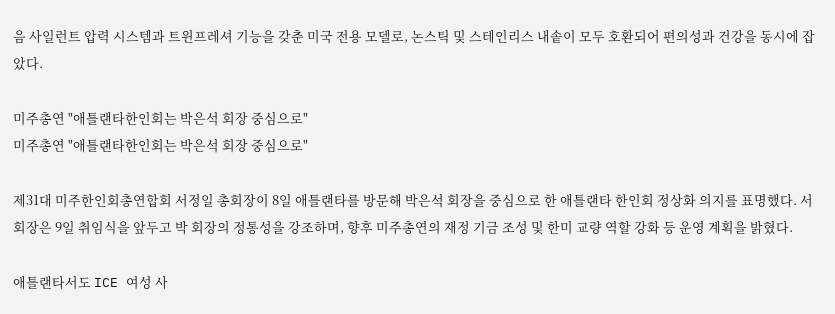음 사일런트 압력 시스템과 트윈프레셔 기능을 갖춘 미국 전용 모델로, 논스틱 및 스테인리스 내솥이 모두 호환되어 편의성과 건강을 동시에 잡았다.

미주총연 "애틀랜타한인회는 박은석 회장 중심으로"
미주총연 "애틀랜타한인회는 박은석 회장 중심으로"

제31대 미주한인회총연합회 서정일 총회장이 8일 애틀랜타를 방문해 박은석 회장을 중심으로 한 애틀랜타 한인회 정상화 의지를 표명했다. 서 회장은 9일 취임식을 앞두고 박 회장의 정통성을 강조하며, 향후 미주총연의 재정 기금 조성 및 한미 교량 역할 강화 등 운영 계획을 밝혔다.

애틀랜타서도 ICE 여성 사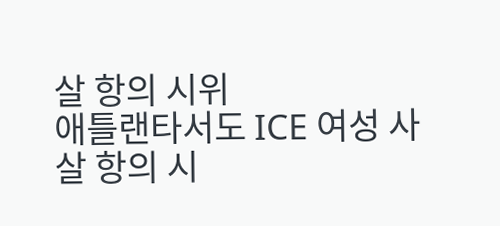살 항의 시위
애틀랜타서도 ICE 여성 사살 항의 시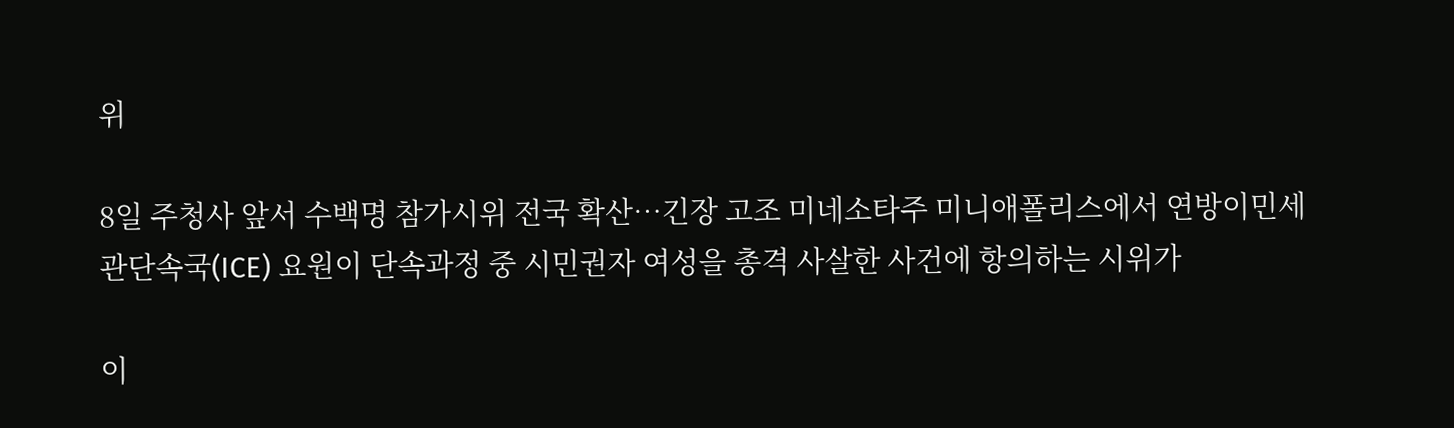위

8일 주청사 앞서 수백명 참가시위 전국 확산…긴장 고조 미네소타주 미니애폴리스에서 연방이민세관단속국(ICE) 요원이 단속과정 중 시민권자 여성을 총격 사살한 사건에 항의하는 시위가

이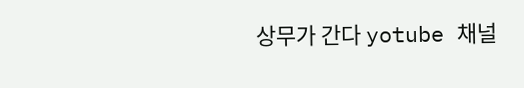상무가 간다 yotube 채널